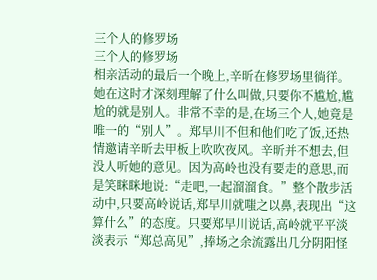三个人的修罗场
三个人的修罗场
相亲活动的最后一个晚上,辛昕在修罗场里徜徉。她在这时才深刻理解了什么叫做,只要你不尴尬,尴尬的就是别人。非常不幸的是,在场三个人,她竟是唯一的“别人”。郑早川不但和他们吃了饭,还热情邀请辛昕去甲板上吹吹夜风。辛昕并不想去,但没人听她的意见。因为高岭也没有要走的意思,而是笑眯眯地说:“走吧,一起溜溜食。”整个散步活动中,只要高岭说话,郑早川就嗤之以鼻,表现出“这算什么”的态度。只要郑早川说话,高岭就平平淡淡表示“郑总高见”,捧场之余流露出几分阴阳怪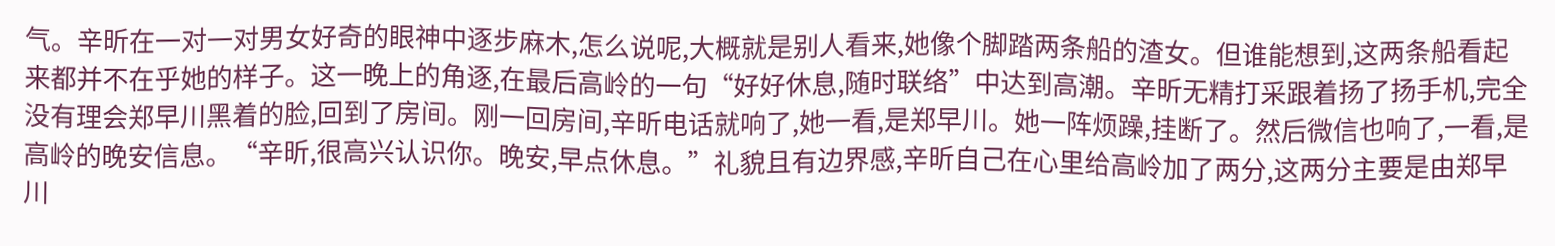气。辛昕在一对一对男女好奇的眼神中逐步麻木,怎么说呢,大概就是别人看来,她像个脚踏两条船的渣女。但谁能想到,这两条船看起来都并不在乎她的样子。这一晚上的角逐,在最后高岭的一句“好好休息,随时联络”中达到高潮。辛昕无精打采跟着扬了扬手机,完全没有理会郑早川黑着的脸,回到了房间。刚一回房间,辛昕电话就响了,她一看,是郑早川。她一阵烦躁,挂断了。然后微信也响了,一看,是高岭的晚安信息。“辛昕,很高兴认识你。晚安,早点休息。”礼貌且有边界感,辛昕自己在心里给高岭加了两分,这两分主要是由郑早川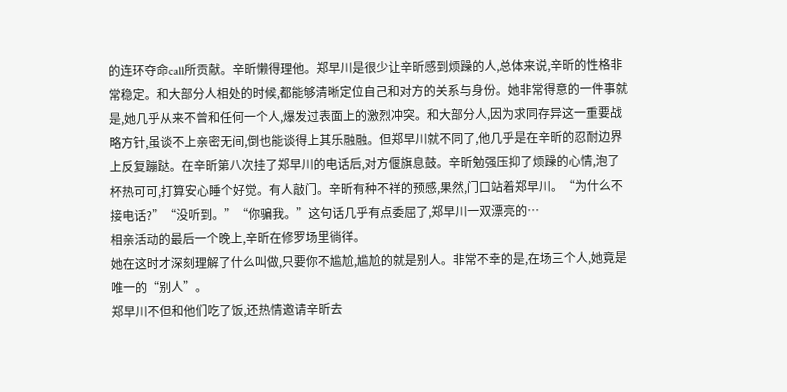的连环夺命call所贡献。辛昕懒得理他。郑早川是很少让辛昕感到烦躁的人,总体来说,辛昕的性格非常稳定。和大部分人相处的时候,都能够清晰定位自己和对方的关系与身份。她非常得意的一件事就是,她几乎从来不曾和任何一个人,爆发过表面上的激烈冲突。和大部分人,因为求同存异这一重要战略方针,虽谈不上亲密无间,倒也能谈得上其乐融融。但郑早川就不同了,他几乎是在辛昕的忍耐边界上反复蹦跶。在辛昕第八次挂了郑早川的电话后,对方偃旗息鼓。辛昕勉强压抑了烦躁的心情,泡了杯热可可,打算安心睡个好觉。有人敲门。辛昕有种不祥的预感,果然,门口站着郑早川。“为什么不接电话?”“没听到。”“你骗我。”这句话几乎有点委屈了,郑早川一双漂亮的…
相亲活动的最后一个晚上,辛昕在修罗场里徜徉。
她在这时才深刻理解了什么叫做,只要你不尴尬,尴尬的就是别人。非常不幸的是,在场三个人,她竟是唯一的“别人”。
郑早川不但和他们吃了饭,还热情邀请辛昕去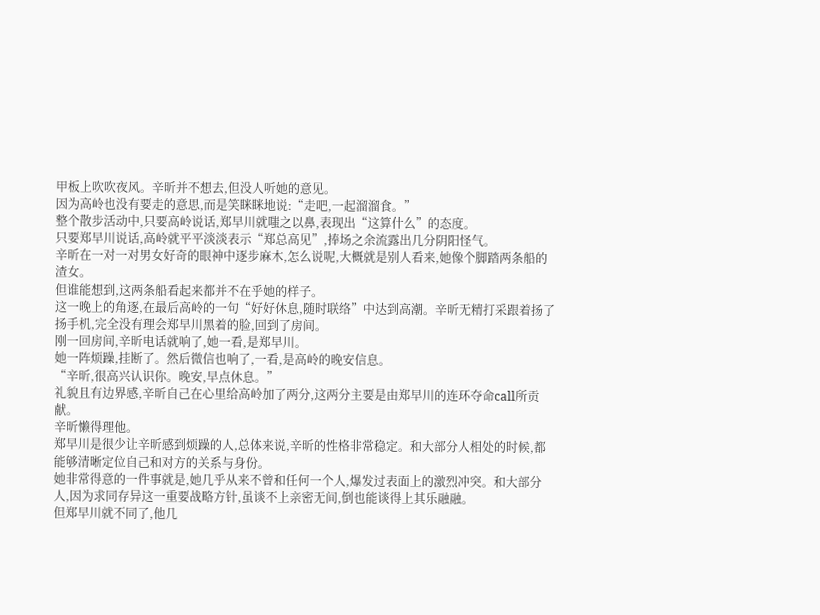甲板上吹吹夜风。辛昕并不想去,但没人听她的意见。
因为高岭也没有要走的意思,而是笑眯眯地说:“走吧,一起溜溜食。”
整个散步活动中,只要高岭说话,郑早川就嗤之以鼻,表现出“这算什么”的态度。
只要郑早川说话,高岭就平平淡淡表示“郑总高见”,捧场之余流露出几分阴阳怪气。
辛昕在一对一对男女好奇的眼神中逐步麻木,怎么说呢,大概就是别人看来,她像个脚踏两条船的渣女。
但谁能想到,这两条船看起来都并不在乎她的样子。
这一晚上的角逐,在最后高岭的一句“好好休息,随时联络”中达到高潮。辛昕无精打采跟着扬了扬手机,完全没有理会郑早川黑着的脸,回到了房间。
刚一回房间,辛昕电话就响了,她一看,是郑早川。
她一阵烦躁,挂断了。然后微信也响了,一看,是高岭的晚安信息。
“辛昕,很高兴认识你。晚安,早点休息。”
礼貌且有边界感,辛昕自己在心里给高岭加了两分,这两分主要是由郑早川的连环夺命call所贡献。
辛昕懒得理他。
郑早川是很少让辛昕感到烦躁的人,总体来说,辛昕的性格非常稳定。和大部分人相处的时候,都能够清晰定位自己和对方的关系与身份。
她非常得意的一件事就是,她几乎从来不曾和任何一个人,爆发过表面上的激烈冲突。和大部分人,因为求同存异这一重要战略方针,虽谈不上亲密无间,倒也能谈得上其乐融融。
但郑早川就不同了,他几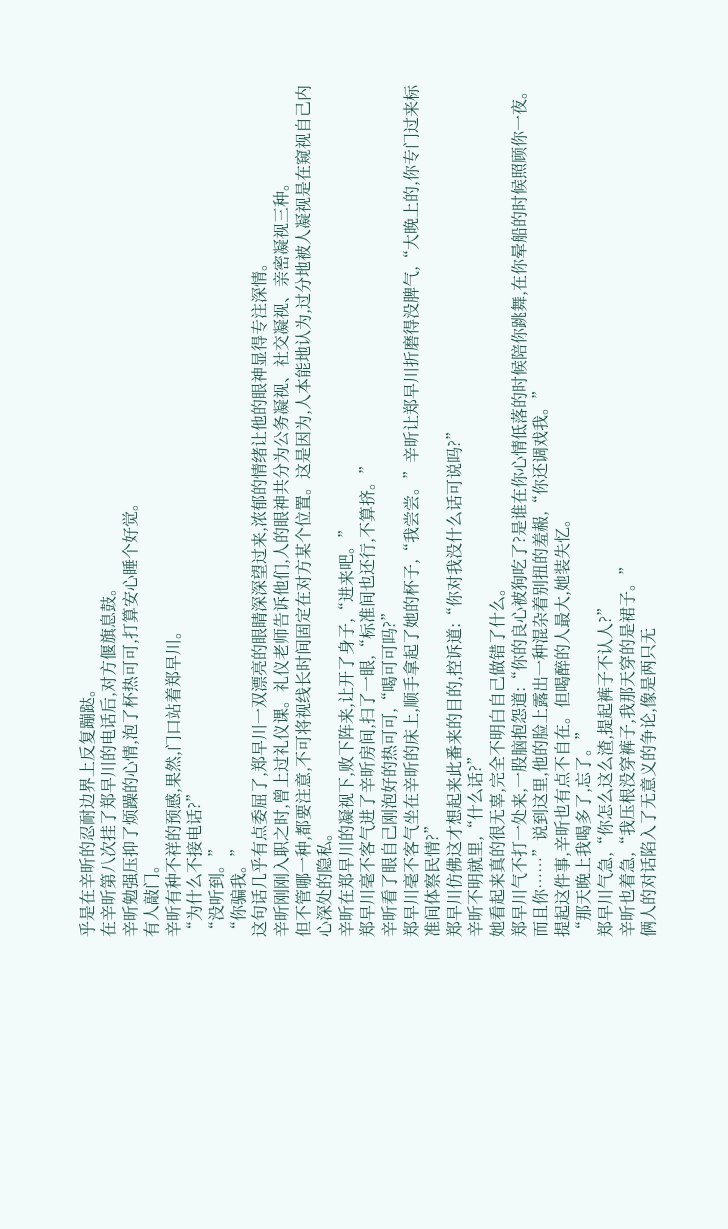乎是在辛昕的忍耐边界上反复蹦跶。
在辛昕第八次挂了郑早川的电话后,对方偃旗息鼓。
辛昕勉强压抑了烦躁的心情,泡了杯热可可,打算安心睡个好觉。
有人敲门。
辛昕有种不祥的预感,果然,门口站着郑早川。
“为什么不接电话?”
“没听到。”
“你骗我。”
这句话几乎有点委屈了,郑早川一双漂亮的眼睛深深望过来,浓郁的情绪让他的眼神显得专注深情。
辛昕刚刚入职之时,曾上过礼仪课。礼仪老师告诉他们,人的眼神共分为公务凝视、社交凝视、亲密凝视三种。
但不管哪一种,都要注意,不可将视线长时间固定在对方某个位置。这是因为,人本能地认为,过分地被人凝视是在窥视自己内心深处的隐私。
辛昕在郑早川的凝视下,败下阵来,让开了身子,“进来吧。”
郑早川毫不客气进了辛昕房间,扫了一眼,“标准间也还行,不算挤。”
辛昕看了眼自己刚泡好的热可可,“喝可可吗?”
郑早川毫不客气坐在辛昕的床上,顺手拿起了她的杯子,“我尝尝。”辛昕让郑早川折磨得没脾气,“大晚上的,你专门过来标准间体察民情?”
郑早川仿佛这才想起来此番来的目的,控诉道:“你对我没什么话可说吗?”
辛昕不明就里,“什么话?”
她看起来真的很无辜,完全不明白自己做错了什么。
郑早川气不打一处来,一股脑抱怨道:“你的良心被狗吃了?是谁在你心情低落的时候陪你跳舞,在你晕船的时候照顾你一夜。而且你……”说到这里,他的脸上露出一种混杂着别扭的羞赧,“你还调戏我。”
提起这件事,辛昕也有点不自在。但喝醉的人最大,她装失忆。
“那天晚上我喝多了,忘了。”
郑早川气急,“你怎么这么渣,提起裤子不认人?”
辛昕也着急,“我压根没穿裤子,我那天穿的是裙子。”
俩人的对话陷入了无意义的争论,像是两只无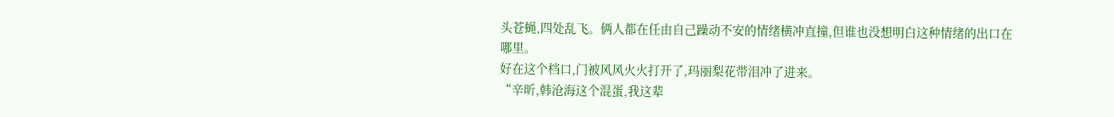头苍蝇,四处乱飞。俩人都在任由自己躁动不安的情绪横冲直撞,但谁也没想明白这种情绪的出口在哪里。
好在这个档口,门被风风火火打开了,玛丽梨花带泪冲了进来。
“辛昕,韩沧海这个混蛋,我这辈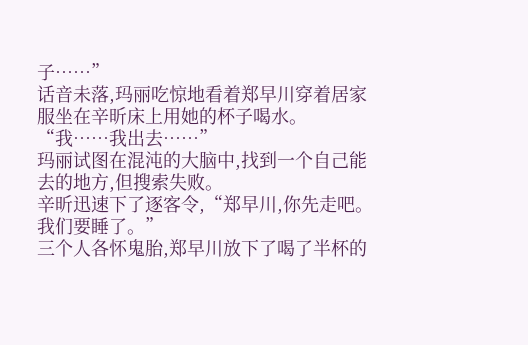子……”
话音未落,玛丽吃惊地看着郑早川穿着居家服坐在辛昕床上用她的杯子喝水。
“我……我出去……”
玛丽试图在混沌的大脑中,找到一个自己能去的地方,但搜索失败。
辛昕迅速下了逐客令,“郑早川,你先走吧。我们要睡了。”
三个人各怀鬼胎,郑早川放下了喝了半杯的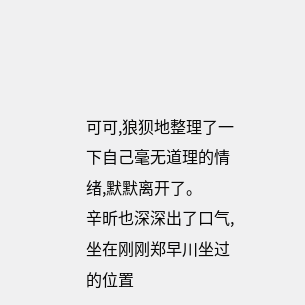可可,狼狈地整理了一下自己毫无道理的情绪,默默离开了。
辛昕也深深出了口气,坐在刚刚郑早川坐过的位置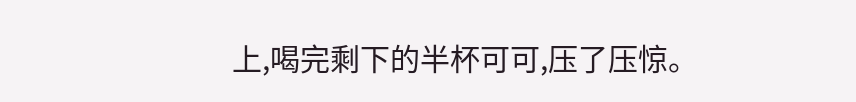上,喝完剩下的半杯可可,压了压惊。